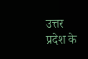उत्तर प्रदेश के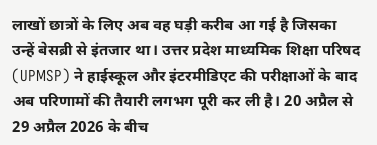लाखों छात्रों के लिए अब वह घड़ी करीब आ गई है जिसका उन्हें बेसब्री से इंतजार था। उत्तर प्रदेश माध्यमिक शिक्षा परिषद (UPMSP) ने हाईस्कूल और इंटरमीडिएट की परीक्षाओं के बाद अब परिणामों की तैयारी लगभग पूरी कर ली है। 20 अप्रैल से 29 अप्रैल 2026 के बीच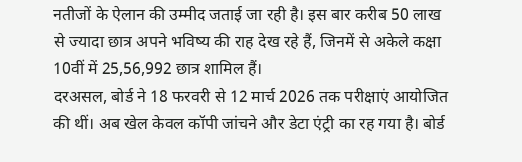नतीजों के ऐलान की उम्मीद जताई जा रही है। इस बार करीब 50 लाख से ज्यादा छात्र अपने भविष्य की राह देख रहे हैं, जिनमें से अकेले कक्षा 10वीं में 25,56,992 छात्र शामिल हैं।
दरअसल, बोर्ड ने 18 फरवरी से 12 मार्च 2026 तक परीक्षाएं आयोजित की थीं। अब खेल केवल कॉपी जांचने और डेटा एंट्री का रह गया है। बोर्ड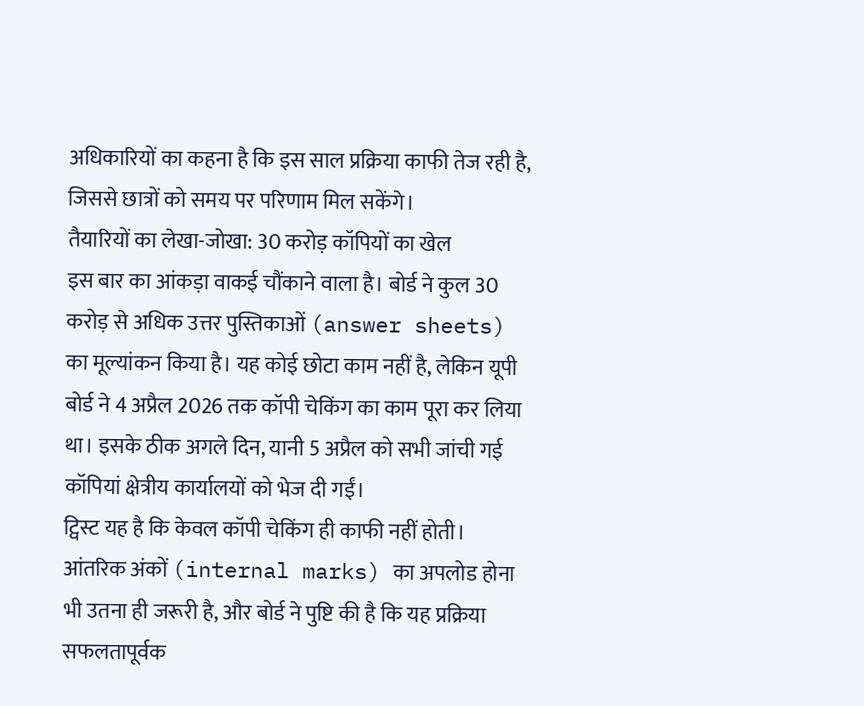अधिकारियों का कहना है कि इस साल प्रक्रिया काफी तेज रही है, जिससे छात्रों को समय पर परिणाम मिल सकेंगे।
तैयारियों का लेखा-जोखा: 30 करोड़ कॉपियों का खेल
इस बार का आंकड़ा वाकई चौंकाने वाला है। बोर्ड ने कुल 30 करोड़ से अधिक उत्तर पुस्तिकाओं (answer sheets) का मूल्यांकन किया है। यह कोई छोटा काम नहीं है, लेकिन यूपी बोर्ड ने 4 अप्रैल 2026 तक कॉपी चेकिंग का काम पूरा कर लिया था। इसके ठीक अगले दिन, यानी 5 अप्रैल को सभी जांची गई कॉपियां क्षेत्रीय कार्यालयों को भेज दी गईं।
ट्विस्ट यह है कि केवल कॉपी चेकिंग ही काफी नहीं होती। आंतरिक अंकों (internal marks) का अपलोड होना भी उतना ही जरूरी है, और बोर्ड ने पुष्टि की है कि यह प्रक्रिया सफलतापूर्वक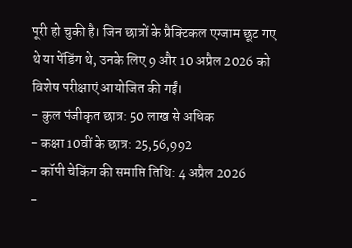पूरी हो चुकी है। जिन छात्रों के प्रैक्टिकल एग्जाम छूट गए थे या पेंडिंग थे, उनके लिए 9 और 10 अप्रैल 2026 को विशेष परीक्षाएं आयोजित की गईं।
- कुल पंजीकृत छात्र: 50 लाख से अधिक
- कक्षा 10वीं के छात्र: 25,56,992
- कॉपी चेकिंग की समाप्ति तिथि: 4 अप्रैल 2026
-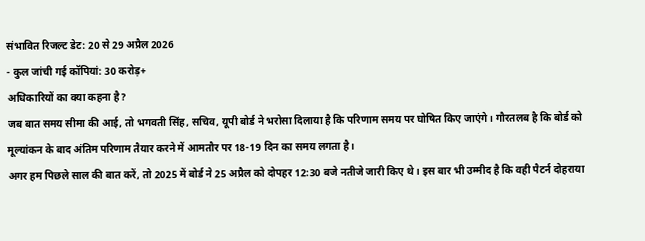संभावित रिजल्ट डेट: 20 से 29 अप्रैल 2026
- कुल जांची गई कॉपियां: 30 करोड़+
अधिकारियों का क्या कहना है?
जब बात समय सीमा की आई, तो भगवती सिंह, सचिव, यूपी बोर्ड ने भरोसा दिलाया है कि परिणाम समय पर घोषित किए जाएंगे। गौरतलब है कि बोर्ड को मूल्यांकन के बाद अंतिम परिणाम तैयार करने में आमतौर पर 18-19 दिन का समय लगता है।
अगर हम पिछले साल की बात करें, तो 2025 में बोर्ड ने 25 अप्रैल को दोपहर 12:30 बजे नतीजे जारी किए थे। इस बार भी उम्मीद है कि वही पैटर्न दोहराया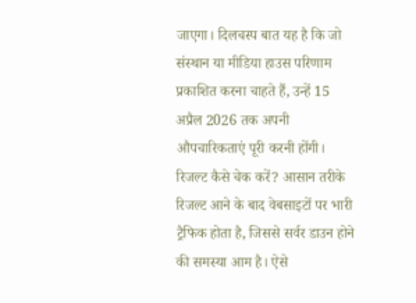जाएगा। दिलचस्प बात यह है कि जो संस्थान या मीडिया हाउस परिणाम प्रकाशित करना चाहते हैं, उन्हें 15 अप्रैल 2026 तक अपनी औपचारिकताएं पूरी करनी होंगी।
रिजल्ट कैसे चेक करें? आसान तरीके
रिजल्ट आने के बाद वेबसाइटों पर भारी ट्रैफिक होता है, जिससे सर्वर डाउन होने की समस्या आम है। ऐसे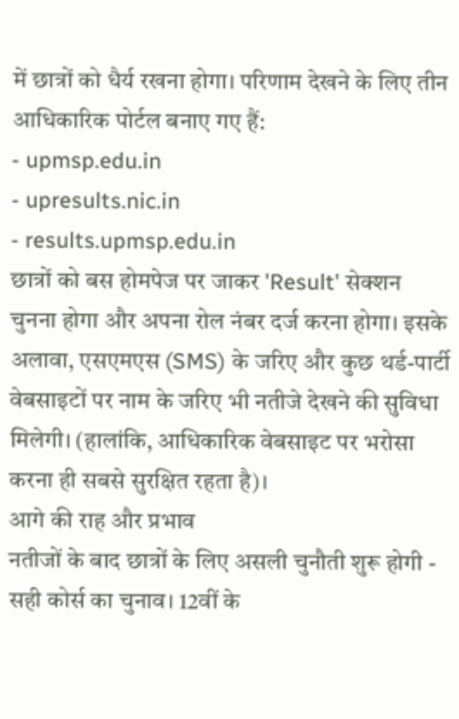में छात्रों को धैर्य रखना होगा। परिणाम देखने के लिए तीन आधिकारिक पोर्टल बनाए गए हैं:
- upmsp.edu.in
- upresults.nic.in
- results.upmsp.edu.in
छात्रों को बस होमपेज पर जाकर 'Result' सेक्शन चुनना होगा और अपना रोल नंबर दर्ज करना होगा। इसके अलावा, एसएमएस (SMS) के जरिए और कुछ थर्ड-पार्टी वेबसाइटों पर नाम के जरिए भी नतीजे देखने की सुविधा मिलेगी। (हालांकि, आधिकारिक वेबसाइट पर भरोसा करना ही सबसे सुरक्षित रहता है)।
आगे की राह और प्रभाव
नतीजों के बाद छात्रों के लिए असली चुनौती शुरू होगी - सही कोर्स का चुनाव। 12वीं के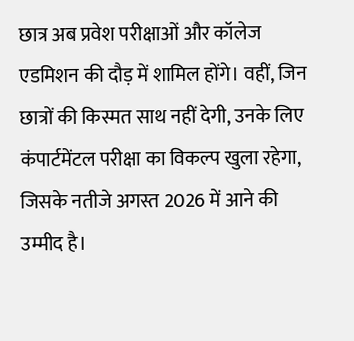छात्र अब प्रवेश परीक्षाओं और कॉलेज एडमिशन की दौड़ में शामिल होंगे। वहीं, जिन छात्रों की किस्मत साथ नहीं देगी, उनके लिए कंपार्टमेंटल परीक्षा का विकल्प खुला रहेगा, जिसके नतीजे अगस्त 2026 में आने की उम्मीद है।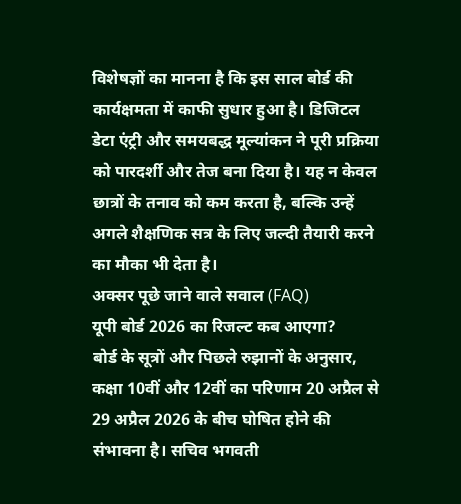विशेषज्ञों का मानना है कि इस साल बोर्ड की कार्यक्षमता में काफी सुधार हुआ है। डिजिटल डेटा एंट्री और समयबद्ध मूल्यांकन ने पूरी प्रक्रिया को पारदर्शी और तेज बना दिया है। यह न केवल छात्रों के तनाव को कम करता है, बल्कि उन्हें अगले शैक्षणिक सत्र के लिए जल्दी तैयारी करने का मौका भी देता है।
अक्सर पूछे जाने वाले सवाल (FAQ)
यूपी बोर्ड 2026 का रिजल्ट कब आएगा?
बोर्ड के सूत्रों और पिछले रुझानों के अनुसार, कक्षा 10वीं और 12वीं का परिणाम 20 अप्रैल से 29 अप्रैल 2026 के बीच घोषित होने की संभावना है। सचिव भगवती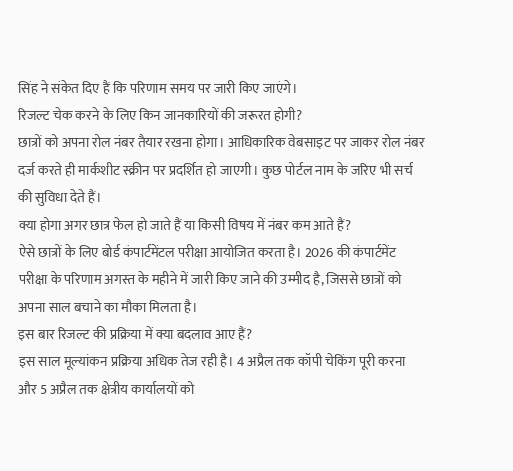सिंह ने संकेत दिए हैं कि परिणाम समय पर जारी किए जाएंगे।
रिजल्ट चेक करने के लिए किन जानकारियों की जरूरत होगी?
छात्रों को अपना रोल नंबर तैयार रखना होगा। आधिकारिक वेबसाइट पर जाकर रोल नंबर दर्ज करते ही मार्कशीट स्क्रीन पर प्रदर्शित हो जाएगी। कुछ पोर्टल नाम के जरिए भी सर्च की सुविधा देते हैं।
क्या होगा अगर छात्र फेल हो जाते हैं या किसी विषय में नंबर कम आते हैं?
ऐसे छात्रों के लिए बोर्ड कंपार्टमेंटल परीक्षा आयोजित करता है। 2026 की कंपार्टमेंट परीक्षा के परिणाम अगस्त के महीने में जारी किए जाने की उम्मीद है, जिससे छात्रों को अपना साल बचाने का मौका मिलता है।
इस बार रिजल्ट की प्रक्रिया में क्या बदलाव आए हैं?
इस साल मूल्यांकन प्रक्रिया अधिक तेज रही है। 4 अप्रैल तक कॉपी चेकिंग पूरी करना और 5 अप्रैल तक क्षेत्रीय कार्यालयों को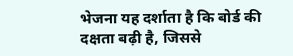भेजना यह दर्शाता है कि बोर्ड की दक्षता बढ़ी है, जिससे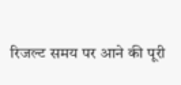रिजल्ट समय पर आने की पूरी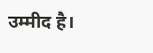उम्मीद है।